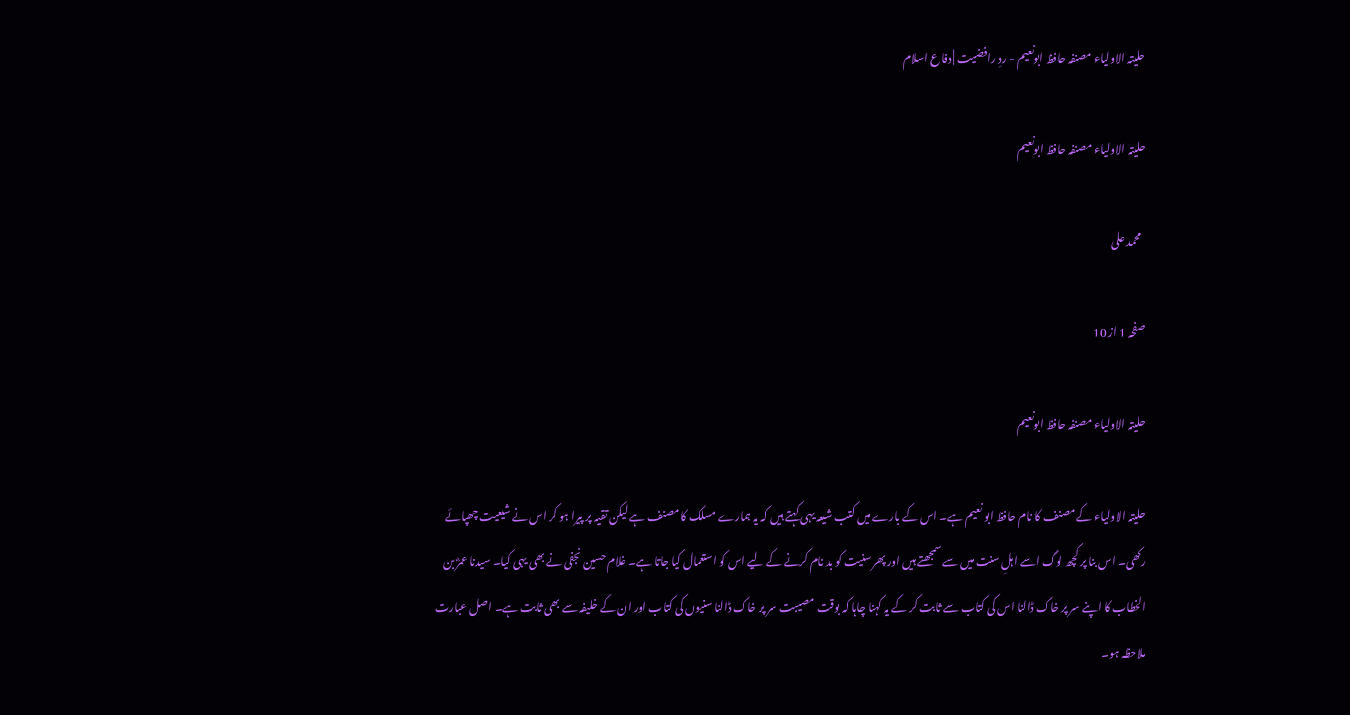حلیتہ الاولیاء مصنفہ حافظ ابونعیم - ردِ رافضیت | دفاع اسلام

حلیتہ الاولیاء مصنفہ حافظ ابونعیم

  محمد علی

صفحہ 1 از 10

حلیتہ الاولیاء مصنفہ حافظ ابونعیم

حلیتہ الاولیاء کے مصنف کا نام حافظ ابو نعیم ہے۔ اس کے بارے میں کتب شیعہ یہی کہتے ہیں کہ یہ ہمارے مسلک کا مصنف ہے لیکن تقیہ پر پیرا ہو کر اس نے شیعیت چھپائے رکھی۔ اس بنا پر کچھ لوگ اسے اہلِ سنت میں سے سمجھتے ہیں اور پھر سنیت کو بد نام کرنے کے لیے اس کو استعمال کیا جاتا ہے۔ غلام حسین نجفی نے بھی یہی کیا۔ سیدنا عمرؓ بن الخطاب کا اپنے سر پر خاک ڈالنا اس کی کتاب سے ثابت کر کے یہ کہنا چاہا کہ بوقت مصیبت سر پر خاک ڈالنا سنیوں کی کتاب اور ان کے خلیفہ سے بھی ثابت ہے۔ اصل عبارت ملاحظہ ہو۔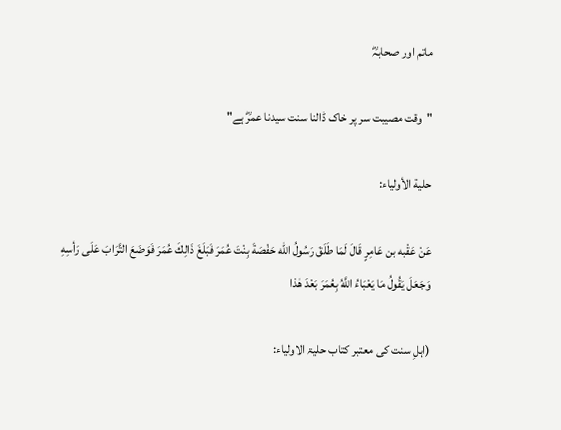ماتم اور صحابہؓ

"وقت مصیبت سر پر خاک ڈالنا سنت سیدنا عمرؓ ہے"

حلية الأولياء:

عَنْ عَقْبه بن عَامِرٍ قَالَ لَمَا طَلَقَ رَسُولُ الله حَفْصَةَ بِنْتَ عُمَرَ فَبَلَغَ ذَالِكَ عُمَرَ فَوَضَعَ التَّرَابَ عَلَى رَأسِهِ وَجَعَلَ يَقُولُ مَا يَعْبَاءُ اللَّهُ بِعُمَرَ بَعْدَ هٰذا

(اہلِ سنت کی معتبر کتاب حلیۃ الاولیاء: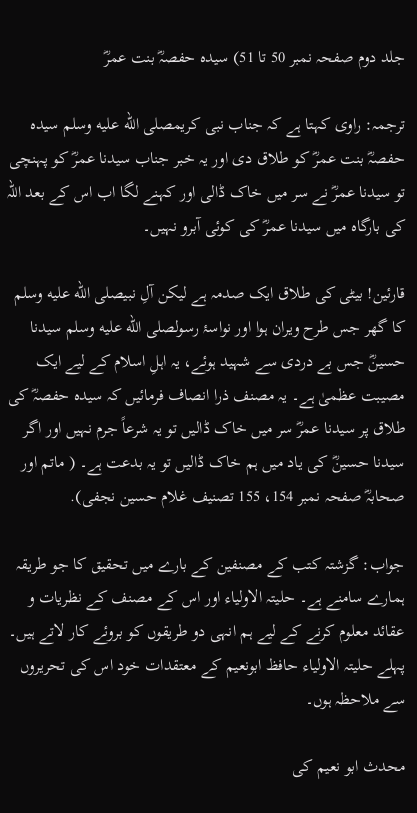جلد دوم صفحہ نمبر 50 تا 51) سیدہ حفصہؓ بنت عمرؓ

ترجمہ: راوی کہتا ہے کہ جناب نبی کریمصلى الله عليه وسلم سیدہ حفصہؓ بنت عمرؓ کو طلاق دی اور یہ خبر جناب سیدنا عمرؓ کو پہنچی تو سیدنا عمرؓ نے سر میں خاک ڈالی اور کہنے لگا اب اس کے بعد اللہ کی بارگاہ میں سیدنا عمرؓ کی کوئی آبرو نہیں۔

قارئین! بیٹی کی طلاق ایک صدمہ ہے لیکن آلِ نبیصلى الله عليه وسلم کا گھر جس طرح ویران ہوا اور نواسۂ رسولصلى الله عليه وسلم سیدنا حسینؓ جس بے دردی سے شہید ہوئے، یہ اہلِ اسلام کے لیے ایک مصیبت عظمیٰ ہے۔ یہ مصنف ذرا انصاف فرمائیں کہ سیدہ حفصہؓ کی طلاق پر سیدنا عمرؓ سر میں خاک ڈالیں تو یہ شرعاً جرم نہیں اور اگر سیدنا حسینؓ کی یاد میں ہم خاک ڈالیں تو یہ بدعت ہے۔ ( ماتم اور صحابہؓ صفحہ نمبر 154، 155 تصنیف غلام حسین نجفی).

جواب: گزشتہ کتب کے مصنفین کے بارے میں تحقیق کا جو طریقہ ہمارے سامنے ہے۔ حلیتہ الاولیاء اور اس کے مصنف کے نظریات و عقائد معلوم کرنے کے لیے ہم انہی دو طریقوں کو بروئے کار لاتے ہیں۔ پہلے حلیتہ الاولیاء حافظ ابونعیم کے معتقدات خود اس کی تحریروں سے ملاحظہ ہوں۔

محدث ابو نعیم کی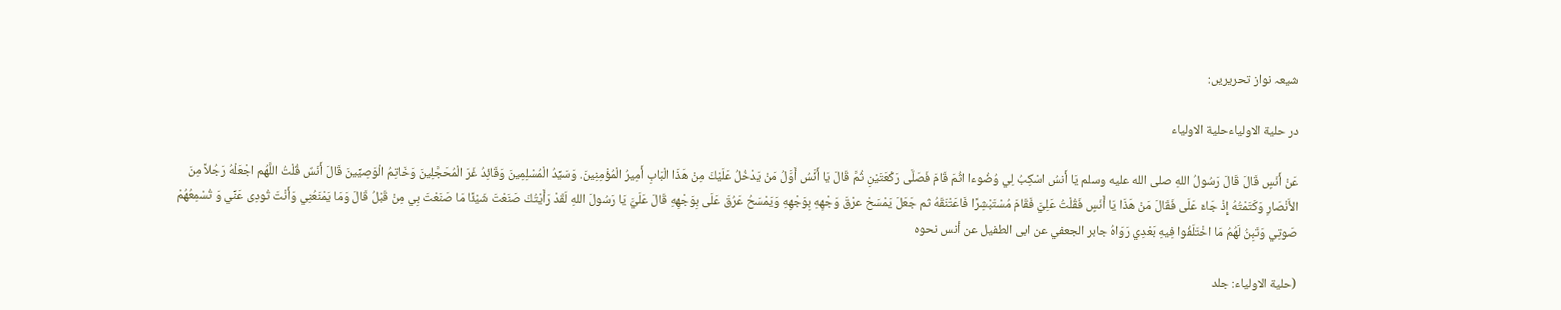شیعہ نواز تحریریں:

در حلیة الاولیاءحلية الاولياء

عَنْ أَنَسٍ قَالَ قَالَ رَسُولُ اللهِ صلى الله عليه وسلم يَا أَنسُ اسْكِبُ لِي وُضُوءا اثُمَ قَامَ فَصَلَّى رَكْعَتَيْنِ ثُمَّ قَالَ يَا أَنَّسُ أَوَّلُ مَنْ يَدْخُلُ عَلَيْكَ مِنْ هَذَا الْبَابِ أَمِيرُ الْمُؤْمِنِينَ. وَسَيِّدُ الْمُسْلِمِينَ وَقَائِدُ غَرَ الْمُحَجَّلِينَ وَخَاتِمُ الْوَصِيِّينَ قَالَ أَنَسٌ قُلْتُ اللَّهُم اجْعَلْهُ رَجُلاً مِنَ الأَنْصَارِ وَكَتَمْتُهُ إِذْ جَاءَ عَلَى فَقَالَ مَنْ هَذَا يَا أَنَسٍ فَقُلْتُ عَلِيَّ فَقَامَ مُسْتَبْشِرًا فَاعَتْنَقَهُ ثم جَعَلَ يَمْسَحْ عرْقَ وَجْهِهِ بِوَجْهِهِ وَيَمْسَحُ عَرُقَ عَلَى بِوَجْهِهِ قَالَ عَلَيَّ يَا رَسُولَ اللهِ لَقَدْ رَأَيْتُكَ صَنَعْتَ شَيْئًا مَا صَنَعْتَ بِي مِنْ قَبْلُ قَالَ وَمَا يَمْنَعُنِي وَأَنْتَ تُودِى عَنِّي وَ تُسْمِعُهُمْ صَوتِي وَتَبِنُ لَهُمُ مَا اخْتَلَفُوا فِيهِ بَعْدِي رَوَاهُ جابر الجعفي عن ابى الطفيل عن أنس نحوہ

(حلية الاولياء: جلد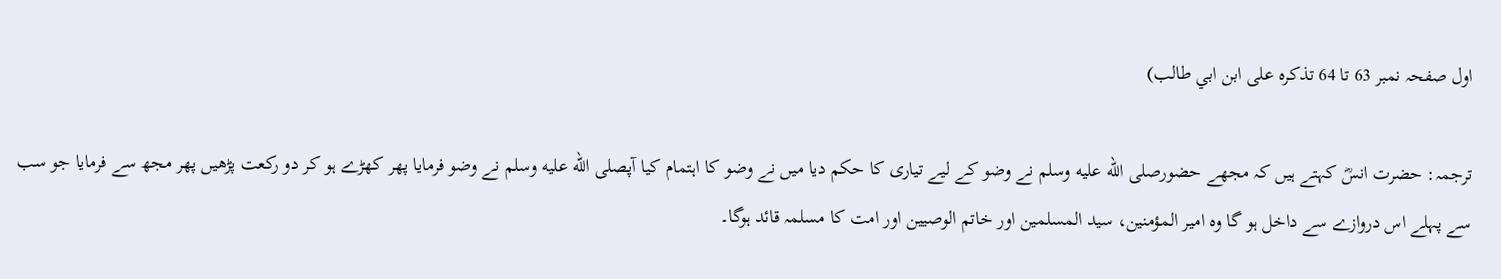اول صفحہ نمبر 63 تا 64 تذكره على ابن ابي طالب)

ترجمہ: حضرت انسؓ کہتے ہیں کہ مجھے حضورصلى الله عليه وسلم نے وضو کے لیے تیاری کا حکم دیا میں نے وضو کا اہتمام کیا آپصلى الله عليه وسلم نے وضو فرمایا پھر کھڑے ہو کر دو رکعت پڑھیں پھر مجھ سے فرمایا جو سب سے پہلے اس دروازے سے داخل ہو گا وہ امیر المؤمنین، سید المسلمین اور خاتم الوصیین اور امت کا مسلمہ قائد ہوگا۔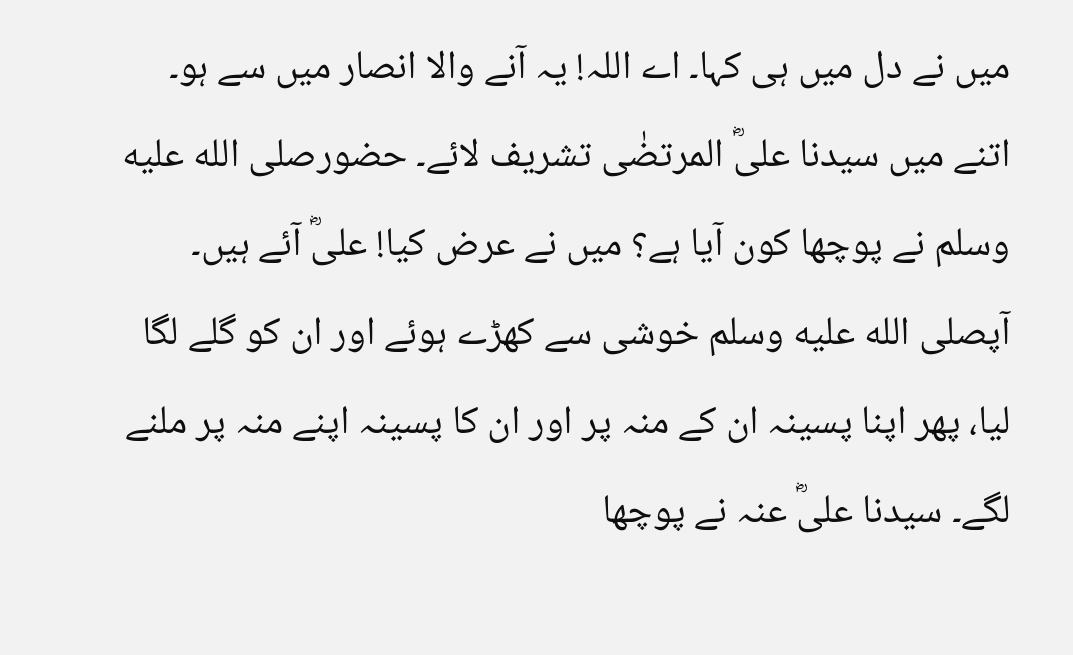میں نے دل میں ہی کہا۔ اے اللہ! یہ آنے والا انصار میں سے ہو۔ اتنے میں سیدنا علیؓ المرتضٰی تشریف لائے۔ حضورصلى الله عليه وسلم نے پوچھا کون آیا ہے؟ میں نے عرض کیا! علیؓ آئے ہیں۔ آپصلى الله عليه وسلم خوشی سے کھڑے ہوئے اور ان کو گلے لگا لیا، پھر اپنا پسینہ ان کے منہ پر اور ان کا پسینہ اپنے منہ پر ملنے لگے۔ سیدنا علیؓ عنہ نے پوچھا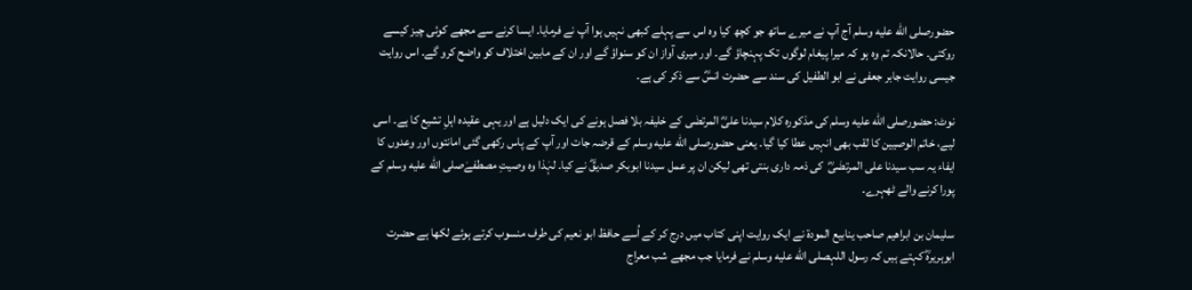حضورصلى الله عليه وسلم آج آپ نے میرے ساتھ جو کچھ کیا وہ اس سے پہلے کبھی نہیں ہوا آپ نے فرمایا۔ ایسا کرنے سے مجھے کوئی چیز کیسے روکتی۔ حالانکہ تم وہ ہو کہ میرا پیغام لوگوں تک پہنچاؤ گے۔ اور میری آواز ان کو سنواؤ گے اور ان کے مابین اختلاف کو واضح کرو گے۔ اس روایت جیسی روایت جابر جعفی نے ابو الطفيل کی سند سے حضرت انسؓ سے ذکر کی ہے۔

نوٹ: حضورصلى الله عليه وسلم کی مذکورہ کلام سیدنا علیؓ المرتضٰی کے خلیفہ بلا فصل ہونے کی ایک دلیل ہے اور یہی عقیدہ اہلِ تشیع کا ہے۔ اسی لیے، خاتم الوصیین کا لقب بھی انہیں عطا کیا گیا۔ یعنی حضورصلى الله عليه وسلم کے قرضہ جات اور آپ کے پاس رکھی گئی امانتوں اور وعدوں کا ایفاء یہ سب سیدنا علی المرتضٰیؓ  کی ذمہ داری بنتی تھی لیکن ان پر عمل سیدنا ابوبکر صدیقؓ نے کیا۔ لہٰذا وہ وصیتِ مصطفےٰصلى الله عليه وسلم کے پورا کرنے والے ٹھہرے۔

سلیمان بن ابراهيم صاحب ینابیع المودۃ نے ایک روایت اپنی کتاب میں درج کر کے اُسے حافظ ابو نعیم کی طرف منسوب کرتے ہوئے لکھا ہے حضرت ابوہریرہؓ کہتے ہیں کہ رسول اللہصلى الله عليه وسلم نے فرمایا جب مجھے شب معراج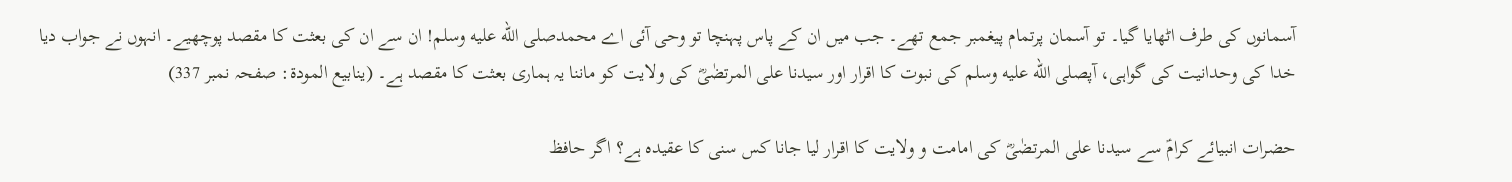آسمانوں کی طرف اٹھایا گیا۔ تو آسمان پرتمام پیغمبر جمع تھے۔ جب میں ان کے پاس پہنچا تو وحی آئی اے محمدصلى الله عليه وسلم! ان سے ان کی بعثت کا مقصد پوچھیے۔ انہوں نے جواب دیا خدا کی وحدانیت کی گواہی، آپصلى الله عليه وسلم کی نبوت کا اقرار اور سیدنا علی المرتضٰیؓ کی ولایت کو ماننا یہ ہماری بعثت کا مقصد ہے۔ (ینابیع المودة: صفحہ نمبر 337)

حضرات انبیائے کرامؑ سے سیدنا علی المرتضٰیؓ کی امامت و ولایت کا اقرار لیا جانا کس سنی کا عقیدہ ہے؟ اگر حافظ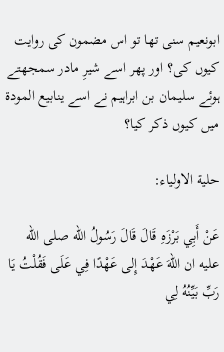ابونعیم سنی تھا تو اس مضمون کی روایت کیوں کی؟ اور پھر اسے شیرِ مادر سمجھتے ہوئے سلیمان بن ابراہیم نے اسے ینابیع المودۃ میں کیوں ذکر کیا؟

حلية الاولياء:

عَنْ أَبِي بَرْزَهِ قَالَ قَالَ رَسُولُ الله صلى الله عليه ان اللهَ عَهْدَ إِلى عَهْدًا فِي عَلَى فَقُلْتُ يَا رَبِّ بَيِّنُهُ لِي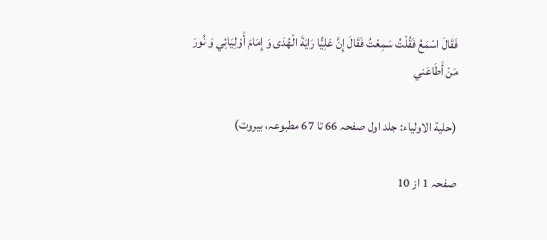فَقَالَ اسْمَعُ فَقُلْتُ سَمِعْتُ فَقَالَ إِنَّ عَلِيًّا رَايَةَ الْهُدَى وَ إِمَامَ أَوْلِيَائِي وَ نُورَ مَنْ أَطَاعَني

(حلية الاولياء: جلد اول صفحہ 66 تا 67 مطبوعہ، بيروت)

صفحہ 1 از 10